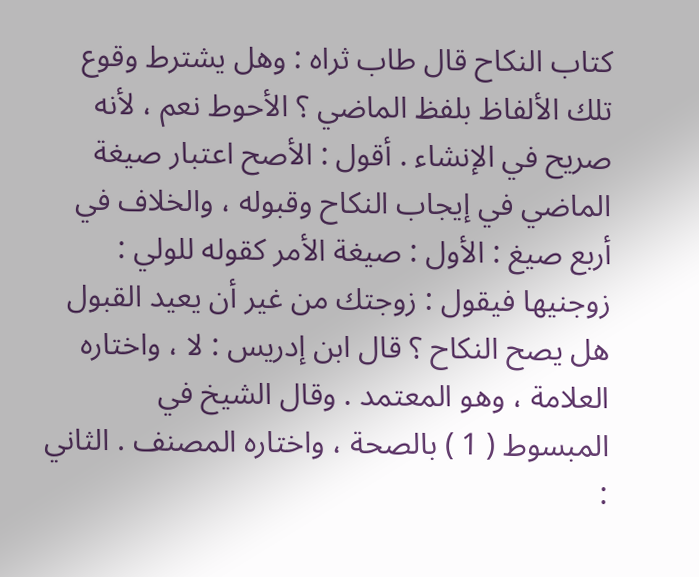كتاب النكاح قال طاب ثراه : وهل يشترط وقوع تلك الألفاظ بلفظ الماضي ؟ الأحوط نعم ، لأنه صريح في الإنشاء . أقول : الأصح اعتبار صيغة الماضي في إيجاب النكاح وقبوله ، والخلاف في أربع صيغ : الأول : صيغة الأمر كقوله للولي : زوجنيها فيقول : زوجتك من غير أن يعيد القبول هل يصح النكاح ؟ قال ابن إدريس : لا ، واختاره العلامة ، وهو المعتمد . وقال الشيخ في المبسوط ( 1 ) بالصحة ، واختاره المصنف . الثاني :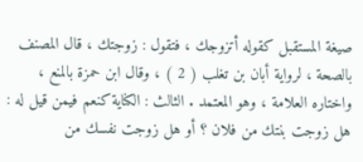صيغة المستقبل كقوله أتزوجك ، فتقول : زوجتك ، قال المصنف بالصحة ، لرواية أبان بن تغلب ( 2 ) ، وقال ابن حمزة بالمنع ، واختاره العلامة ، وهو المعتمد . الثالث : الكناية كنعم فيمن قيل له : هل زوجت بنتك من فلان ؟ أو هل زوجت نفسك من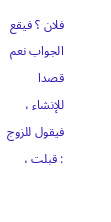فلان ؟ فيقع الجواب نعم قصدا للإنشاء ، فيقول للزوج : قبلت ،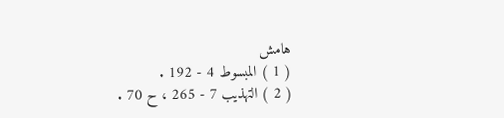هامش
( 1 ) المبسوط 4 - 192 .
( 2 ) التهذيب 7 - 265 ، ح 70 .